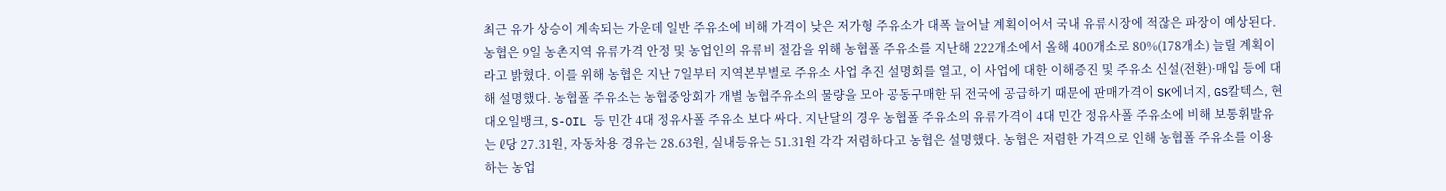최근 유가 상승이 계속되는 가운데 일반 주유소에 비해 가격이 낮은 저가형 주유소가 대폭 늘어날 계획이어서 국내 유류시장에 적잖은 파장이 예상된다. 농협은 9일 농촌지역 유류가격 안정 및 농업인의 유류비 절감을 위해 농협폴 주유소를 지난해 222개소에서 올해 400개소로 80%(178개소) 늘릴 계획이라고 밝혔다. 이를 위해 농협은 지난 7일부터 지역본부별로 주유소 사업 추진 설명회를 열고, 이 사업에 대한 이해증진 및 주유소 신설(전환)·매입 등에 대해 설명했다. 농협폴 주유소는 농협중앙회가 개별 농협주유소의 물량을 모아 공동구매한 뒤 전국에 공급하기 때문에 판매가격이 SK에너지, GS칼텍스, 현대오일뱅크, S-OIL 등 민간 4대 정유사폴 주유소 보다 싸다. 지난달의 경우 농협폴 주유소의 유류가격이 4대 민간 정유사폴 주유소에 비해 보통휘발유는 ℓ당 27.31원, 자동차용 경유는 28.63원, 실내등유는 51.31원 각각 저렴하다고 농협은 설명했다. 농협은 저렴한 가격으로 인해 농협폴 주유소를 이용하는 농업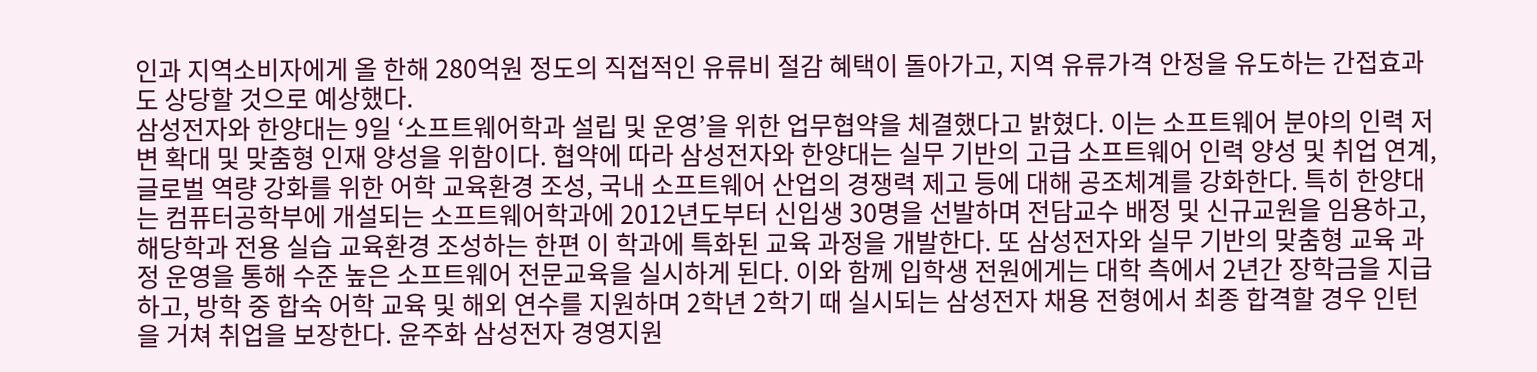인과 지역소비자에게 올 한해 280억원 정도의 직접적인 유류비 절감 혜택이 돌아가고, 지역 유류가격 안정을 유도하는 간접효과도 상당할 것으로 예상했다.
삼성전자와 한양대는 9일 ‘소프트웨어학과 설립 및 운영’을 위한 업무협약을 체결했다고 밝혔다. 이는 소프트웨어 분야의 인력 저변 확대 및 맞춤형 인재 양성을 위함이다. 협약에 따라 삼성전자와 한양대는 실무 기반의 고급 소프트웨어 인력 양성 및 취업 연계, 글로벌 역량 강화를 위한 어학 교육환경 조성, 국내 소프트웨어 산업의 경쟁력 제고 등에 대해 공조체계를 강화한다. 특히 한양대는 컴퓨터공학부에 개설되는 소프트웨어학과에 2012년도부터 신입생 30명을 선발하며 전담교수 배정 및 신규교원을 임용하고, 해당학과 전용 실습 교육환경 조성하는 한편 이 학과에 특화된 교육 과정을 개발한다. 또 삼성전자와 실무 기반의 맞춤형 교육 과정 운영을 통해 수준 높은 소프트웨어 전문교육을 실시하게 된다. 이와 함께 입학생 전원에게는 대학 측에서 2년간 장학금을 지급하고, 방학 중 합숙 어학 교육 및 해외 연수를 지원하며 2학년 2학기 때 실시되는 삼성전자 채용 전형에서 최종 합격할 경우 인턴을 거쳐 취업을 보장한다. 윤주화 삼성전자 경영지원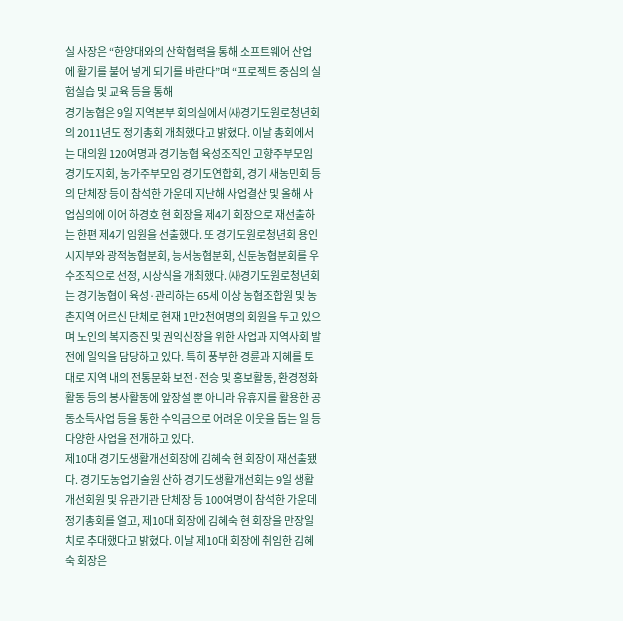실 사장은 “한양대와의 산학협력을 통해 소프트웨어 산업에 활기를 불어 넣게 되기를 바란다”며 “프로젝트 중심의 실험실습 및 교육 등을 통해
경기농협은 9일 지역본부 회의실에서 ㈔경기도원로청년회의 2011년도 정기총회 개최했다고 밝혔다. 이날 총회에서는 대의원 120여명과 경기농협 육성조직인 고향주부모임 경기도지회, 농가주부모임 경기도연합회, 경기 새농민회 등의 단체장 등이 참석한 가운데 지난해 사업결산 및 올해 사업심의에 이어 하경호 현 회장을 제4기 회장으로 재선출하는 한편 제4기 임원을 선출했다. 또 경기도원로청년회 용인시지부와 광적농협분회, 능서농협분회, 신둔농협분회를 우수조직으로 선정, 시상식을 개최했다. ㈔경기도원로청년회는 경기농협이 육성·관리하는 65세 이상 농협조합원 및 농촌지역 어르신 단체로 현재 1만2천여명의 회원을 두고 있으며 노인의 복지증진 및 권익신장을 위한 사업과 지역사회 발전에 일익을 담당하고 있다. 특히 풍부한 경륜과 지혜를 토대로 지역 내의 전통문화 보전·전승 및 홍보활동, 환경정화활동 등의 봉사활동에 앞장설 뿐 아니라 유휴지를 활용한 공동소득사업 등을 통한 수익금으로 어려운 이웃을 돕는 일 등 다양한 사업을 전개하고 있다.
제10대 경기도생활개선회장에 김혜숙 현 회장이 재선출됐다. 경기도농업기술원 산하 경기도생활개선회는 9일 생활개선회원 및 유관기관 단체장 등 100여명이 참석한 가운데 정기총회를 열고, 제10대 회장에 김혜숙 현 회장을 만장일치로 추대했다고 밝혔다. 이날 제10대 회장에 취임한 김혜숙 회장은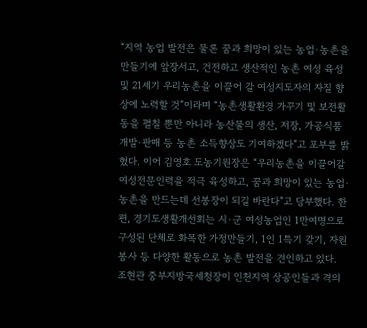“지역 농업 발전은 물론 꿈과 희망이 있는 농업·농촌을 만들기에 앞장서고, 건전하고 생산적인 농촌 여성 육성 및 21세기 우리농촌을 이끌어 갈 여성지도자의 자질 향상에 노력할 것”이라며 “농촌생활환경 가꾸기 및 보전활동을 펼칠 뿐만 아니라 농산물의 생산, 저장, 가공식품 개발·판매 등 농촌 소득향상도 기여하겠다”고 포부를 밝혔다. 이어 김영호 도농기원장은 “우리농촌을 이끌어갈 여성전문인력을 적극 육성하고, 꿈과 희망이 있는 농업·농촌을 만드는데 선봉장이 되길 바란다”고 당부했다. 한편, 경기도생활개선회는 시·군 여성농업인 1만여명으로 구성된 단체로 화목한 가정만들기, 1인 1특기 갖기, 자원봉사 등 다양한 활동으로 농촌 발전을 견인하고 있다.
조현관 중부지방국세청장이 인천지역 상공인들과 격의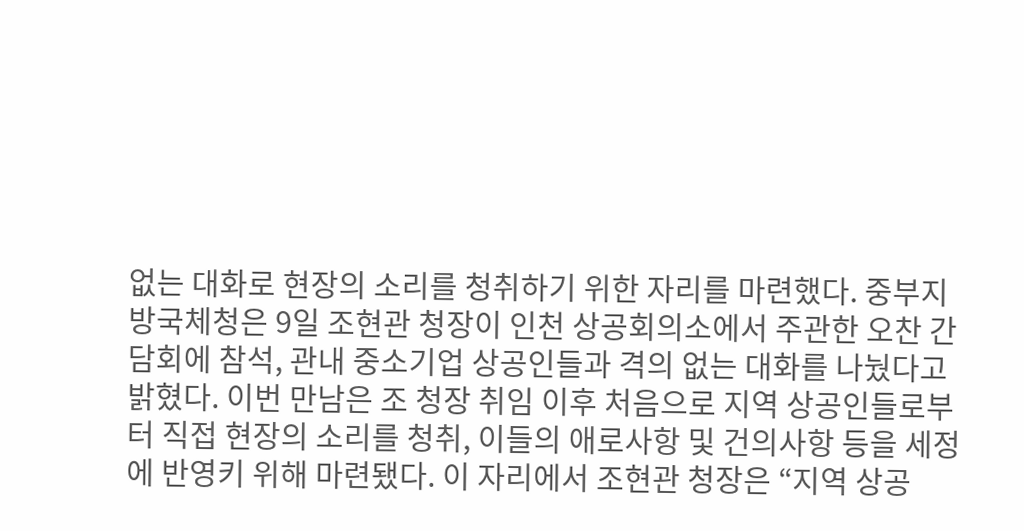없는 대화로 현장의 소리를 청취하기 위한 자리를 마련했다. 중부지방국체청은 9일 조현관 청장이 인천 상공회의소에서 주관한 오찬 간담회에 참석, 관내 중소기업 상공인들과 격의 없는 대화를 나눴다고 밝혔다. 이번 만남은 조 청장 취임 이후 처음으로 지역 상공인들로부터 직접 현장의 소리를 청취, 이들의 애로사항 및 건의사항 등을 세정에 반영키 위해 마련됐다. 이 자리에서 조현관 청장은 “지역 상공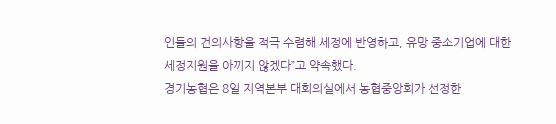인들의 건의사항을 적극 수렴해 세정에 반영하고, 유망 중소기업에 대한 세정지원을 아끼지 않겠다”고 약속했다.
경기농협은 8일 지역본부 대회의실에서 농협중앙회가 선정한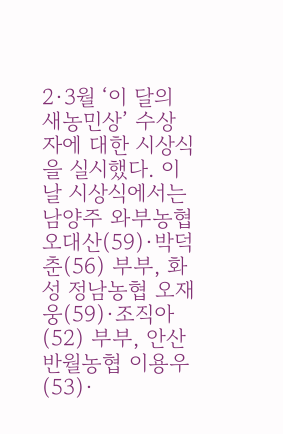2·3월 ‘이 달의 새농민상’ 수상자에 대한 시상식을 실시했다. 이날 시상식에서는 남양주 와부농협 오대산(59)·박덕춘(56) 부부, 화성 정남농협 오재웅(59)·조직아(52) 부부, 안산 반월농협 이용우(53)·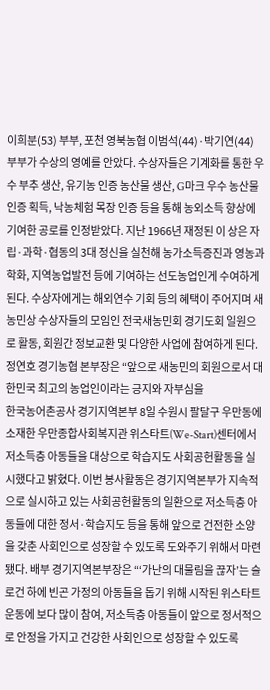이희분(53) 부부, 포천 영북농협 이범석(44)·박기연(44) 부부가 수상의 영예를 안았다. 수상자들은 기계화를 통한 우수 부추 생산, 유기농 인증 농산물 생산, G마크 우수 농산물 인증 획득, 낙농체험 목장 인증 등을 통해 농외소득 향상에 기여한 공로를 인정받았다. 지난 1966년 재정된 이 상은 자립·과학·협동의 3대 정신을 실천해 농가소득증진과 영농과학화, 지역농업발전 등에 기여하는 선도농업인게 수여하게 된다. 수상자에게는 해외연수 기회 등의 혜택이 주어지며 새농민상 수상자들의 모임인 전국새농민회 경기도회 일원으로 활동, 회원간 정보교환 및 다양한 사업에 참여하게 된다. 정연호 경기농협 본부장은 “앞으로 새농민의 회원으로서 대한민국 최고의 농업인이라는 긍지와 자부심을
한국농어촌공사 경기지역본부 8일 수원시 팔달구 우만동에 소재한 우만종합사회복지관 위스타트(We-Start)센터에서 저소득층 아동들을 대상으로 학습지도 사회공헌활동을 실시했다고 밝혔다. 이번 봉사활동은 경기지역본부가 지속적으로 실시하고 있는 사회공헌활동의 일환으로 저소득층 아동들에 대한 정서·학습지도 등을 통해 앞으로 건전한 소양을 갖춘 사회인으로 성장할 수 있도록 도와주기 위해서 마련됐다. 배부 경기지역본부장은 “‘가난의 대물림을 끊자’는 슬로건 하에 빈곤 가정의 아동들을 돕기 위해 시작된 위스타트운동에 보다 많이 참여, 저소득층 아동들이 앞으로 정서적으로 안정을 가지고 건강한 사회인으로 성장할 수 있도록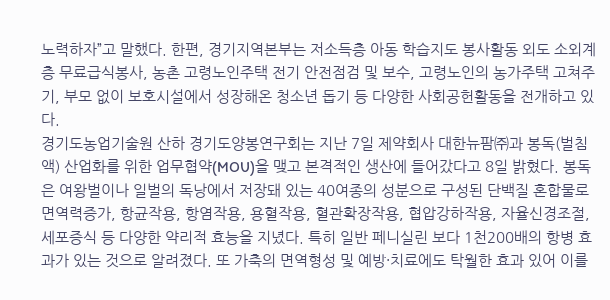노력하자”고 말했다. 한편, 경기지역본부는 저소득층 아동 학습지도 봉사활동 외도 소외계층 무료급식봉사, 농촌 고령노인주택 전기 안전점검 및 보수, 고령노인의 농가주택 고쳐주기, 부모 없이 보호시설에서 성장해온 청소년 돕기 등 다양한 사회공헌활동을 전개하고 있다.
경기도농업기술원 산하 경기도양봉연구회는 지난 7일 제약회사 대한뉴팜㈜과 봉독(벌침액) 산업화를 위한 업무협약(MOU)을 맺고 본격적인 생산에 들어갔다고 8일 밝혔다. 봉독은 여왕벌이나 일벌의 독낭에서 저장돼 있는 40여종의 성분으로 구성된 단백질 혼합물로 면역력증가, 항균작용, 항염작용, 용혈작용, 혈관확장작용, 협압강하작용, 자율신경조절, 세포증식 등 다양한 약리적 효능을 지녔다. 특히 일반 페니실린 보다 1천200배의 항병 효과가 있는 것으로 알려졌다. 또 가축의 면역형성 및 예방·치료에도 탁월한 효과 있어 이를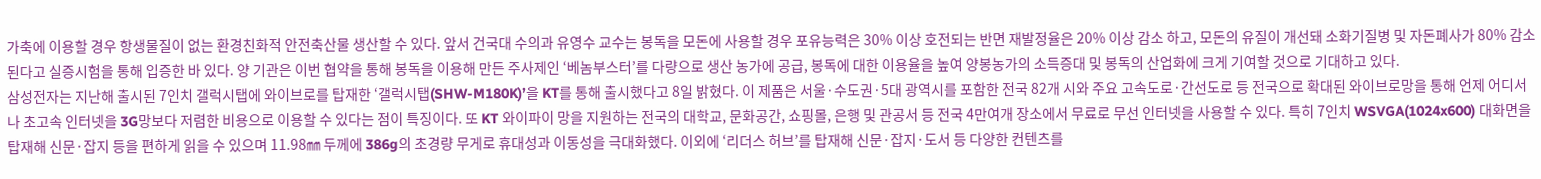가축에 이용할 경우 항생물질이 없는 환경친화적 안전축산물 생산할 수 있다. 앞서 건국대 수의과 유영수 교수는 봉독을 모돈에 사용할 경우 포유능력은 30% 이상 호전되는 반면 재발정율은 20% 이상 감소 하고, 모돈의 유질이 개선돼 소화기질병 및 자돈폐사가 80% 감소된다고 실증시험을 통해 입증한 바 있다. 양 기관은 이번 협약을 통해 봉독을 이용해 만든 주사제인 ‘베놈부스터’를 다량으로 생산 농가에 공급, 봉독에 대한 이용율을 높여 양봉농가의 소득증대 및 봉독의 산업화에 크게 기여할 것으로 기대하고 있다.
삼성전자는 지난해 출시된 7인치 갤럭시탭에 와이브로를 탑재한 ‘갤럭시탭(SHW-M180K)’을 KT를 통해 출시했다고 8일 밝혔다. 이 제품은 서울·수도권·5대 광역시를 포함한 전국 82개 시와 주요 고속도로·간선도로 등 전국으로 확대된 와이브로망을 통해 언제 어디서나 초고속 인터넷을 3G망보다 저렴한 비용으로 이용할 수 있다는 점이 특징이다. 또 KT 와이파이 망을 지원하는 전국의 대학교, 문화공간, 쇼핑몰, 은행 및 관공서 등 전국 4만여개 장소에서 무료로 무선 인터넷을 사용할 수 있다. 특히 7인치 WSVGA(1024x600) 대화면을 탑재해 신문·잡지 등을 편하게 읽을 수 있으며 11.98㎜ 두께에 386g의 초경량 무게로 휴대성과 이동성을 극대화했다. 이외에 ‘리더스 허브’를 탑재해 신문·잡지·도서 등 다양한 컨텐츠를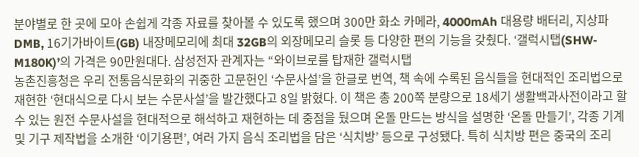분야별로 한 곳에 모아 손쉽게 각종 자료를 찾아볼 수 있도록 했으며 300만 화소 카메라, 4000mAh 대용량 배터리, 지상파 DMB, 16기가바이트(GB) 내장메모리에 최대 32GB의 외장메모리 슬롯 등 다양한 편의 기능을 갖췄다. ‘갤럭시탭(SHW-M180K)’의 가격은 90만원대다. 삼성전자 관계자는 “와이브로를 탑재한 갤럭시탭
농촌진흥청은 우리 전통음식문화의 귀중한 고문헌인 ‘수문사설’을 한글로 번역, 책 속에 수록된 음식들을 현대적인 조리법으로 재현한 ‘현대식으로 다시 보는 수문사설’을 발간했다고 8일 밝혔다. 이 책은 총 200쪽 분량으로 18세기 생활백과사전이라고 할 수 있는 원전 수문사설을 현대적으로 해석하고 재현하는 데 중점을 뒀으며 온돌 만드는 방식을 설명한 ‘온돌 만들기’, 각종 기계 및 기구 제작법을 소개한 ‘이기용편’, 여러 가지 음식 조리법을 담은 ‘식치방’ 등으로 구성됐다. 특히 식치방 편은 중국의 조리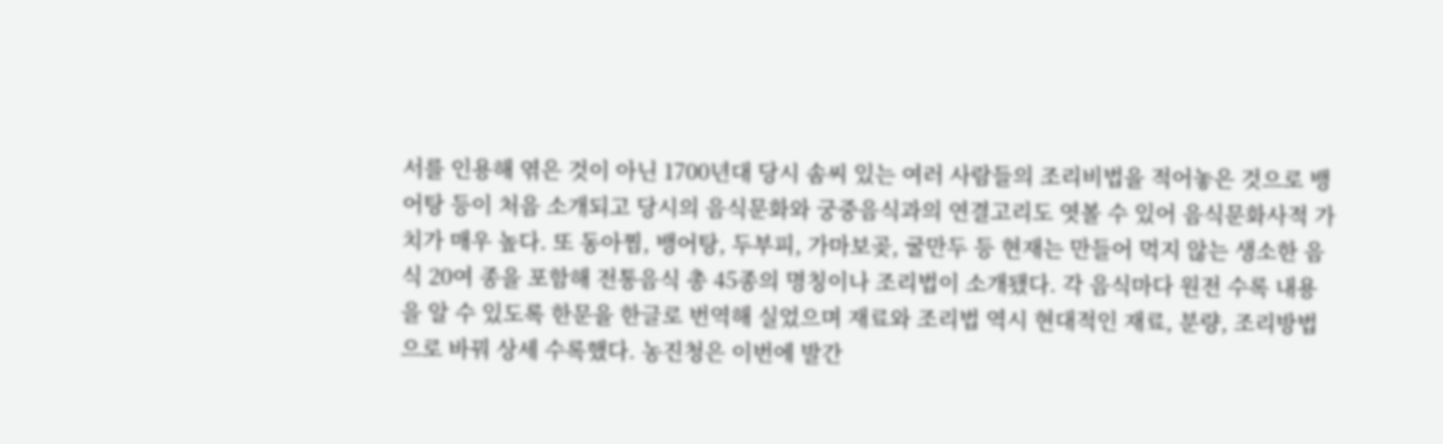서를 인용해 엮은 것이 아닌 1700년대 당시 솜씨 있는 여러 사람들의 조리비법을 적어놓은 것으로 뱅어탕 등이 처음 소개되고 당시의 음식문화와 궁중음식과의 연결고리도 엿볼 수 있어 음식문화사적 가치가 매우 높다. 또 동아찜, 뱅어탕, 두부피, 가마보곶, 굴만두 등 현재는 만들어 먹지 않는 생소한 음식 20여 종을 포함해 전통음식 총 45종의 명칭이나 조리법이 소개됐다. 각 음식마다 원전 수록 내용을 알 수 있도록 한문을 한글로 번역해 실었으며 재료와 조리법 역시 현대적인 재료, 분량, 조리방법으로 바꿔 상세 수록했다. 농진청은 이번에 발간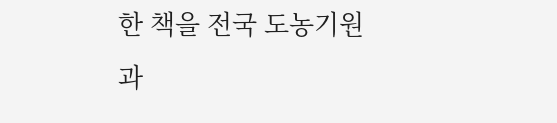한 책을 전국 도농기원과